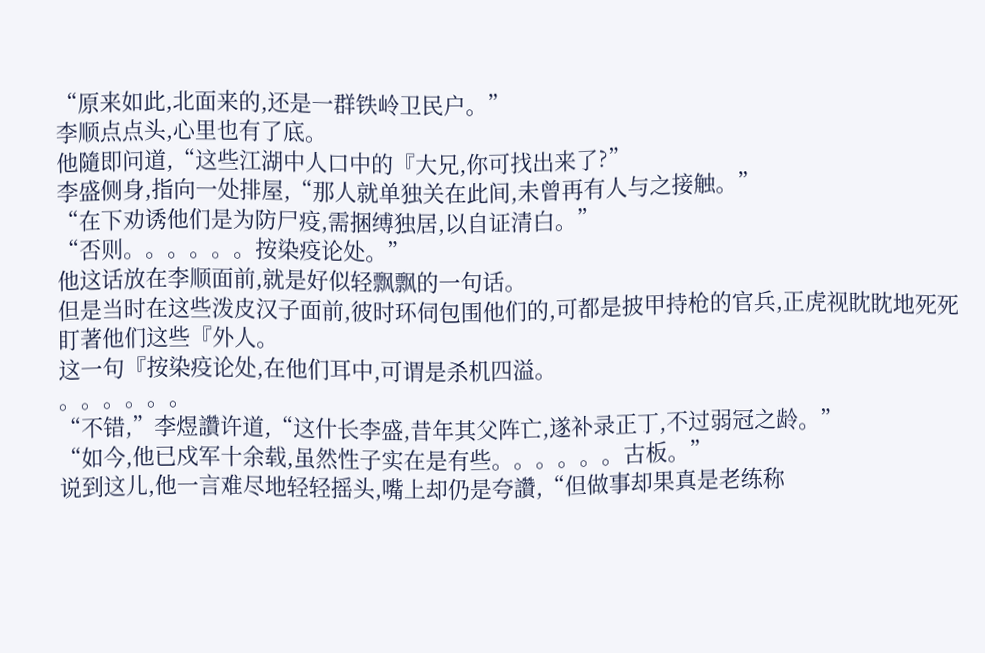“原来如此,北面来的,还是一群铁岭卫民户。”
李顺点点头,心里也有了底。
他隨即问道,“这些江湖中人口中的『大兄,你可找出来了?”
李盛侧身,指向一处排屋,“那人就单独关在此间,未曾再有人与之接触。”
“在下劝诱他们是为防尸疫,需捆缚独居,以自证清白。”
“否则。。。。。。按染疫论处。”
他这话放在李顺面前,就是好似轻飘飘的一句话。
但是当时在这些泼皮汉子面前,彼时环伺包围他们的,可都是披甲持枪的官兵,正虎视眈眈地死死盯著他们这些『外人。
这一句『按染疫论处,在他们耳中,可谓是杀机四溢。
。。。。。。
“不错,”李煜讚许道,“这什长李盛,昔年其父阵亡,遂补录正丁,不过弱冠之龄。”
“如今,他已戍军十余载,虽然性子实在是有些。。。。。。古板。”
说到这儿,他一言难尽地轻轻摇头,嘴上却仍是夸讚,“但做事却果真是老练称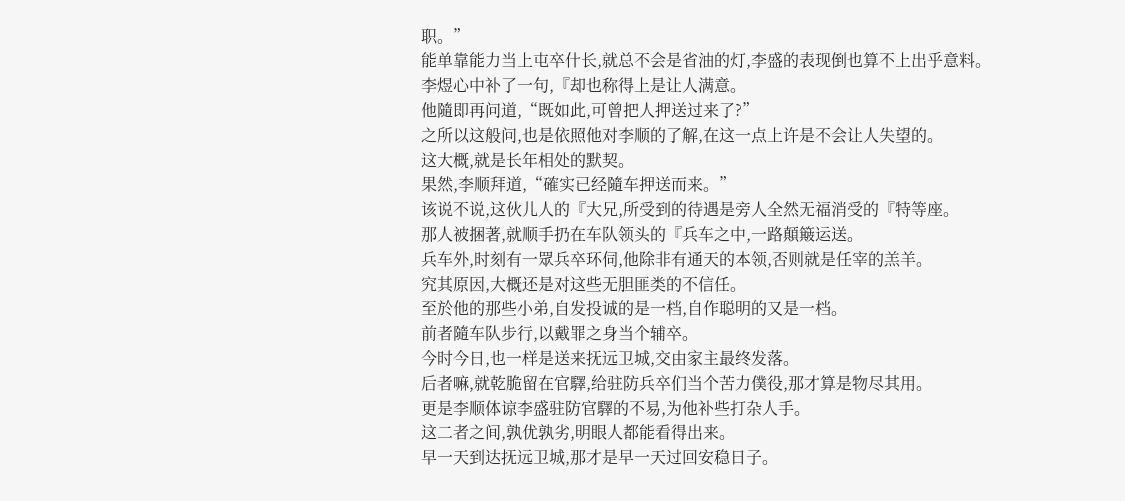职。”
能单靠能力当上屯卒什长,就总不会是省油的灯,李盛的表现倒也算不上出乎意料。
李煜心中补了一句,『却也称得上是让人满意。
他隨即再问道,“既如此,可曾把人押送过来了?”
之所以这般问,也是依照他对李顺的了解,在这一点上许是不会让人失望的。
这大概,就是长年相处的默契。
果然,李顺拜道,“確实已经隨车押送而来。”
该说不说,这伙儿人的『大兄,所受到的待遇是旁人全然无福消受的『特等座。
那人被捆著,就顺手扔在车队领头的『兵车之中,一路顛簸运送。
兵车外,时刻有一眾兵卒环伺,他除非有通天的本领,否则就是任宰的羔羊。
究其原因,大概还是对这些无胆匪类的不信任。
至於他的那些小弟,自发投诚的是一档,自作聪明的又是一档。
前者隨车队步行,以戴罪之身当个辅卒。
今时今日,也一样是送来抚远卫城,交由家主最终发落。
后者嘛,就乾脆留在官驛,给驻防兵卒们当个苦力僕役,那才算是物尽其用。
更是李顺体谅李盛驻防官驛的不易,为他补些打杂人手。
这二者之间,孰优孰劣,明眼人都能看得出来。
早一天到达抚远卫城,那才是早一天过回安稳日子。